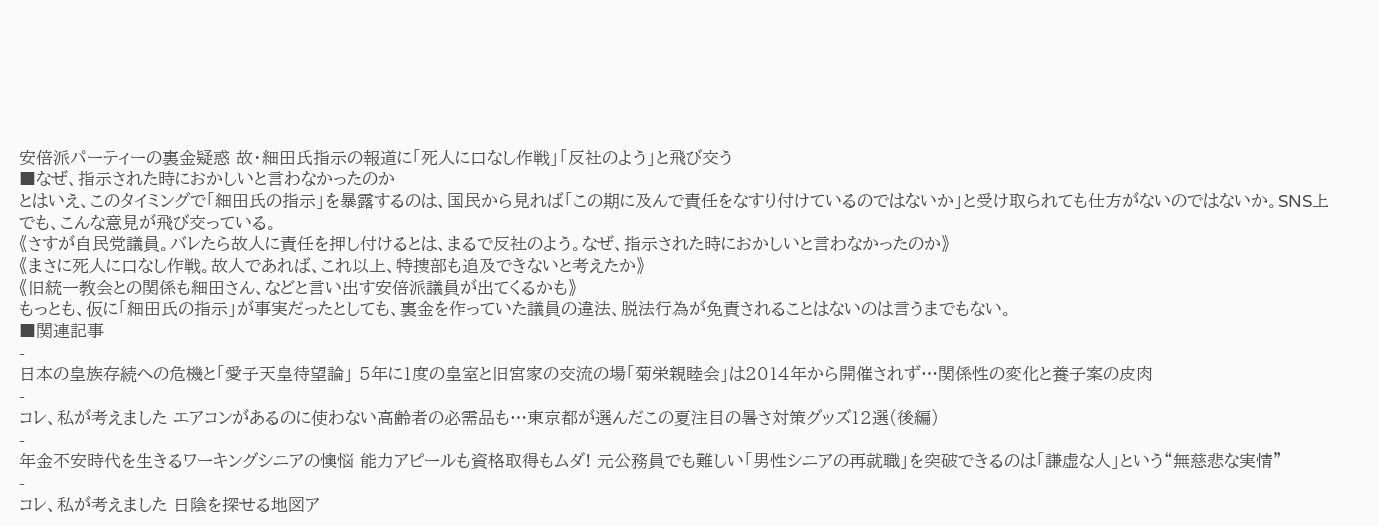安倍派パーティーの裏金疑惑 故・細田氏指示の報道に「死人に口なし作戦」「反社のよう」と飛び交う
■なぜ、指示された時におかしいと言わなかったのか
とはいえ、このタイミングで「細田氏の指示」を暴露するのは、国民から見れば「この期に及んで責任をなすり付けているのではないか」と受け取られても仕方がないのではないか。SNS上でも、こんな意見が飛び交っている。
《さすが自民党議員。バレたら故人に責任を押し付けるとは、まるで反社のよう。なぜ、指示された時におかしいと言わなかったのか》
《まさに死人に口なし作戦。故人であれば、これ以上、特捜部も追及できないと考えたか》
《旧統一教会との関係も細田さん、などと言い出す安倍派議員が出てくるかも》
もっとも、仮に「細田氏の指示」が事実だったとしても、裏金を作っていた議員の違法、脱法行為が免責されることはないのは言うまでもない。
■関連記事
-
日本の皇族存続への危機と「愛子天皇待望論」 5年に1度の皇室と旧宮家の交流の場「菊栄親睦会」は2014年から開催されず…関係性の変化と養子案の皮肉
-
コレ、私が考えました エアコンがあるのに使わない高齢者の必需品も…東京都が選んだこの夏注目の暑さ対策グッズ12選(後編)
-
年金不安時代を生きるワーキングシニアの懊悩 能力アピールも資格取得もムダ! 元公務員でも難しい「男性シニアの再就職」を突破できるのは「謙虚な人」という“無慈悲な実情”
-
コレ、私が考えました 日陰を探せる地図ア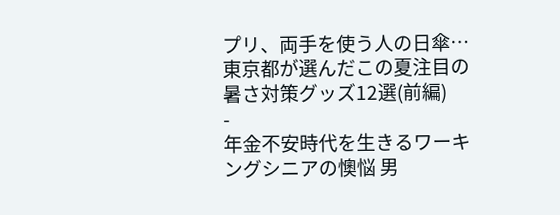プリ、両手を使う人の日傘…東京都が選んだこの夏注目の暑さ対策グッズ12選(前編)
-
年金不安時代を生きるワーキングシニアの懊悩 男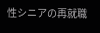性シニアの再就職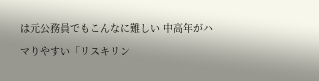は元公務員でもこんなに難しい 中高年がハマりやすい「リスキリン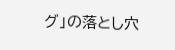グ」の落とし穴